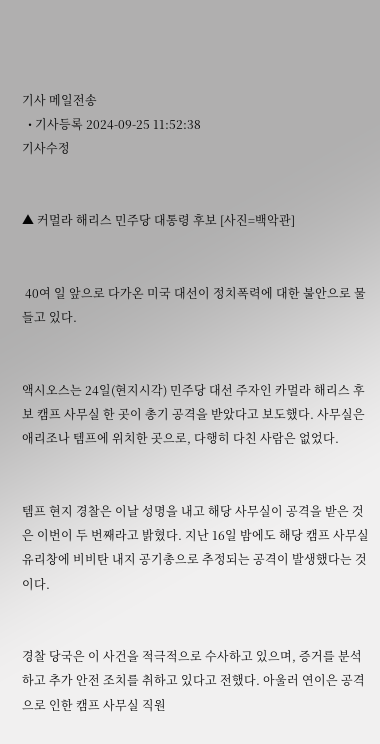기사 메일전송
  • 기사등록 2024-09-25 11:52:38
기사수정


▲ 커멀라 해리스 민주당 대통령 후보 [사진=백악관]


 40여 일 앞으로 다가온 미국 대선이 정치폭력에 대한 불안으로 물들고 있다.


액시오스는 24일(현지시각) 민주당 대선 주자인 카멀라 해리스 후보 캠프 사무실 한 곳이 총기 공격을 받았다고 보도했다. 사무실은 애리조나 템프에 위치한 곳으로, 다행히 다친 사람은 없었다.


템프 현지 경찰은 이날 성명을 내고 해당 사무실이 공격을 받은 것은 이번이 두 번째라고 밝혔다. 지난 16일 밤에도 해당 캠프 사무실 유리창에 비비탄 내지 공기총으로 추정되는 공격이 발생했다는 것이다.


경찰 당국은 이 사건을 적극적으로 수사하고 있으며, 증거를 분석하고 추가 안전 조치를 취하고 있다고 전했다. 아울러 연이은 공격으로 인한 캠프 사무실 직원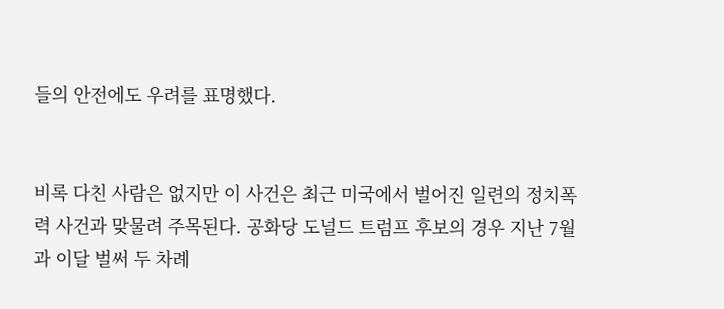들의 안전에도 우려를 표명했다.


비록 다친 사람은 없지만 이 사건은 최근 미국에서 벌어진 일련의 정치폭력 사건과 맞물려 주목된다. 공화당 도널드 트럼프 후보의 경우 지난 7월과 이달 벌써 두 차례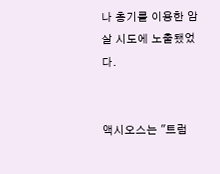나 총기를 이용한 암살 시도에 노출됐었다.


액시오스는 "트럼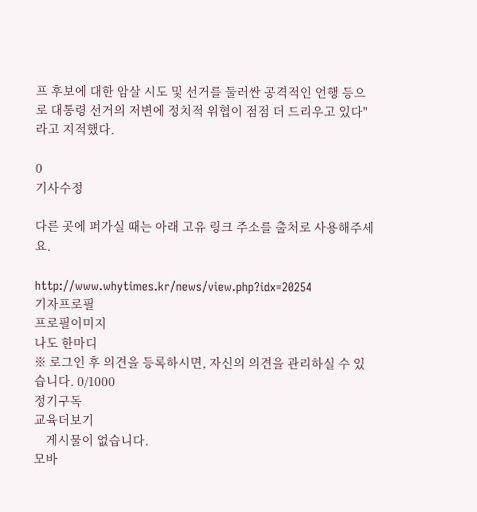프 후보에 대한 암살 시도 및 선거를 둘러싼 공격적인 언행 등으로 대통령 선거의 저변에 정치적 위협이 점점 더 드리우고 있다"라고 지적했다.

0
기사수정

다른 곳에 퍼가실 때는 아래 고유 링크 주소를 출처로 사용해주세요.

http://www.whytimes.kr/news/view.php?idx=20254
기자프로필
프로필이미지
나도 한마디
※ 로그인 후 의견을 등록하시면, 자신의 의견을 관리하실 수 있습니다. 0/1000
정기구독
교육더보기
    게시물이 없습니다.
모바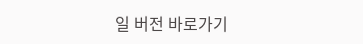일 버전 바로가기